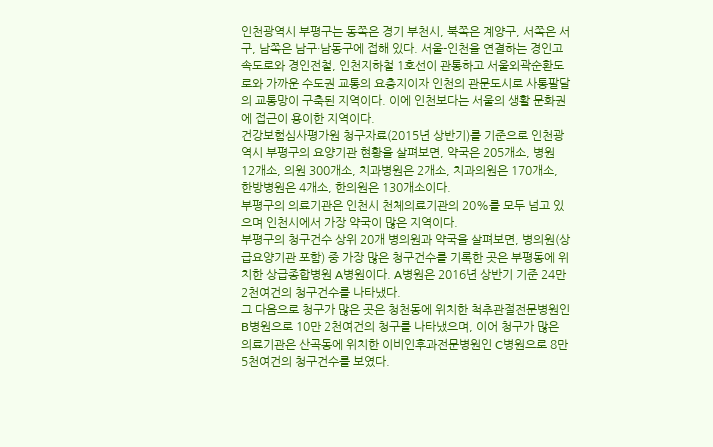인천광역시 부평구는 동쪽은 경기 부천시, 북쪽은 계양구, 서쪽은 서구, 남쪽은 남구·남동구에 접해 있다. 서울-인천을 연결하는 경인고속도로와 경인전철, 인천지하철 1호선이 관통하고 서울외곽순환도로와 가까운 수도권 교통의 요충지이자 인천의 관문도시로 사통팔달의 교통망이 구축된 지역이다. 이에 인천보다는 서울의 생활 문화권에 접근이 용이한 지역이다.
건강보험심사평가원 청구자료(2015년 상반기)를 기준으로 인천광역시 부평구의 요양기관 현황을 살펴보면, 약국은 205개소, 병원 12개소, 의원 300개소, 치과병원은 2개소, 치과의원은 170개소, 한방병원은 4개소, 한의원은 130개소이다.
부평구의 의료기관은 인천시 천체의료기관의 20%를 모두 넘고 있으며 인천시에서 가장 약국이 많은 지역이다.
부평구의 청구건수 상위 20개 병의원과 약국을 살펴보면, 병의원(상급요양기관 포함) 중 가장 많은 청구건수를 기록한 곳은 부평동에 위치한 상급종합병원 A병원이다. A병원은 2016년 상반기 기준 24만 2천여건의 청구건수를 나타냈다.
그 다음으로 청구가 많은 곳은 청천동에 위치한 척추관절전문병원인 B병원으로 10만 2천여건의 청구를 나타냈으며, 이어 청구가 많은 의료기관은 산곡동에 위치한 이비인후과전문병원인 C병원으로 8만 5천여건의 청구건수를 보였다.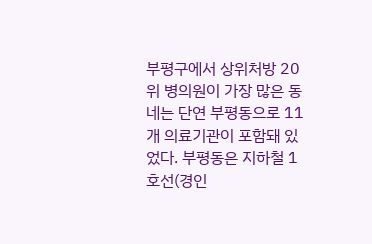부평구에서 상위처방 20위 병의원이 가장 많은 동네는 단연 부평동으로 11개 의료기관이 포함돼 있었다. 부평동은 지하철 1호선(경인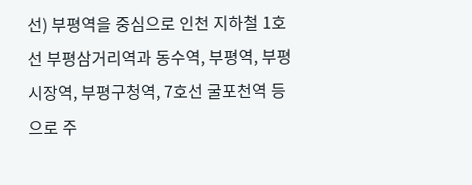선) 부평역을 중심으로 인천 지하철 1호선 부평삼거리역과 동수역, 부평역, 부평시장역, 부평구청역, 7호선 굴포천역 등으로 주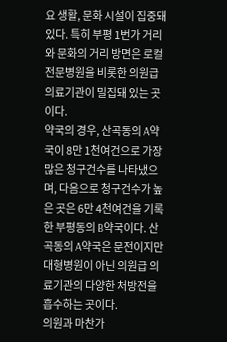요 생활, 문화 시설이 집중돼 있다. 특히 부평 1번가 거리와 문화의 거리 방면은 로컬 전문병원을 비롯한 의원급 의료기관이 밀집돼 있는 곳이다.
약국의 경우, 산곡동의 A약국이 8만 1천여건으로 가장 많은 청구건수를 나타냈으며, 다음으로 청구건수가 높은 곳은 6만 4천여건을 기록한 부평동의 B약국이다. 산곡동의 A약국은 문전이지만 대형병원이 아닌 의원급 의료기관의 다양한 처방전을 흡수하는 곳이다.
의원과 마찬가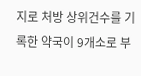지로 처방 상위건수를 기록한 약국이 9개소로 부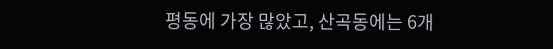평동에 가장 많았고, 산곡동에는 6개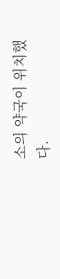소의 약국이 위치했다.